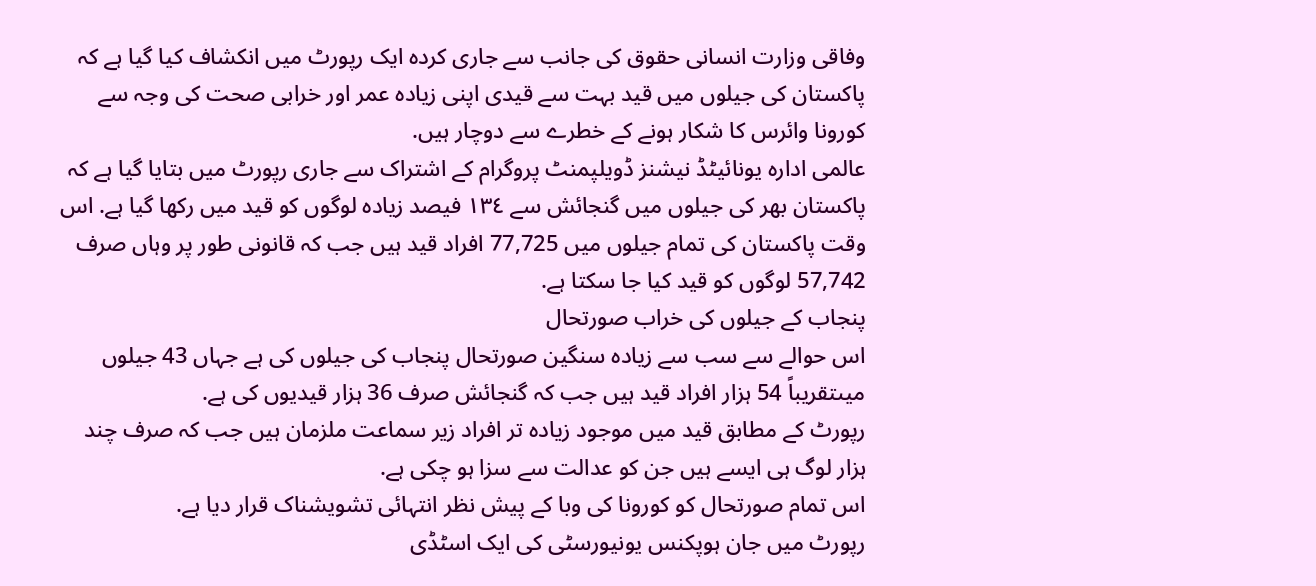وفاقی وزارت انسانی حقوق کی جانب سے جاری کردہ ایک رپورٹ میں انکشاف کیا گیا ہے کہ پاکستان کی جیلوں میں قید بہت سے قیدی اپنی زیادہ عمر اور خرابی صحت کی وجہ سے کورونا وائرس کا شکار ہونے کے خطرے سے دوچار ہیں.
عالمی ادارہ یونائیٹڈ نیشنز ڈویلپمنٹ پروگرام کے اشتراک سے جاری رپورٹ میں بتایا گیا ہے کہ پاکستان بھر کی جیلوں میں گنجائش سے ١٣٤ فیصد زیادہ لوگوں کو قید میں رکھا گیا ہے. اس وقت پاکستان کی تمام جیلوں میں 77,725 افراد قید ہیں جب کہ قانونی طور پر وہاں صرف 57,742 لوگوں کو قید کیا جا سکتا ہے.
پنجاب کے جیلوں کی خراب صورتحال
اس حوالے سے سب سے زیادہ سنگین صورتحال پنجاب کی جیلوں کی ہے جہاں 43 جیلوں میںتقریباً 54 ہزار افراد قید ہیں جب کہ گنجائش صرف 36 ہزار قیدیوں کی ہے.
رپورٹ کے مطابق قید میں موجود زیادہ تر افراد زیر سماعت ملزمان ہیں جب کہ صرف چند ہزار لوگ ہی ایسے ہیں جن کو عدالت سے سزا ہو چکی ہے.
اس تمام صورتحال کو کورونا کی وبا کے پیش نظر انتہائی تشویشناک قرار دیا ہے.
رپورٹ میں جان ہوپکنس یونیورسٹی کی ایک اسٹڈی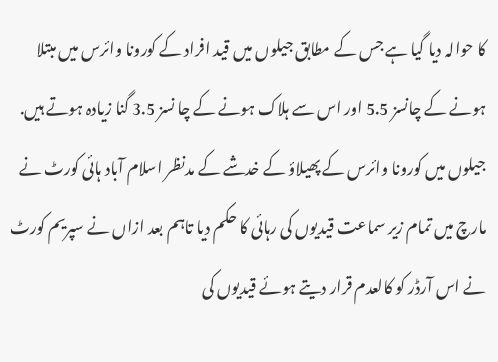کا حوالہ دیا گیا ہے جس کے مطابق جیلوں میں قید افراد کے کورونا وائرس میں مبتلا ہونے کے چانسز 5.5 اور اس سے ہلاک ہونے کے چا نسز 3.5 گنا زیادہ ہوتے ہیں.
جیلوں میں کورونا وائرس کے پھیلاؤ کے خدشے کے مدنظر اسلام آباد ہائی کورٹ نے مارچ میں تمام زیر سماعت قیدیوں کی رہائی کا حکم دیا تاہم بعد ازاں نے سپریم کورٹ نے اس آرڈر کو کالعدم قرار دیتے ہوئے قیدیوں کی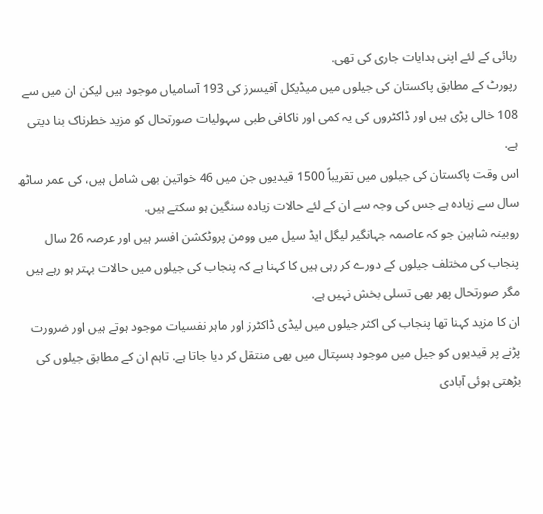رہائی کے لئے اپنی ہدایات جاری کی تھی.
رپورٹ کے مطابق پاکستان کی جیلوں میں میڈیکل آفیسرز کی 193 آسامیاں موجود ہیں لیکن ان میں سے 108 خالی پڑی ہیں اور ڈاکٹروں کی یہ کمی اور ناکافی طبی سہولیات صورتحال کو مزید خطرناک بنا دیتی ہے.
اس وقت پاکستان کی جیلوں میں تقریباً 1500 قیدیوں جن میں 46 خواتین بھی شامل ہیں، کی عمر ساٹھ سال سے زیادہ ہے جس کی وجہ سے ان کے لئے حالات زیادہ سنگین ہو سکتے ہیں.
روبینہ شاہین جو کہ عاصمہ جہانگیر لیگل ایڈ سیل میں وومن پروٹکشن افسر ہیں اور عرصہ 26 سال پنجاب کی مختلف جیلوں کے دورے کر رہی ہیں کا کہنا ہے کہ پنجاب کی جیلوں میں حالات بہتر ہو رہے ہیں مگر صورتحال پھر بھی تسلی بخش نہیں ہے.
ان کا مزید کہنا تھا پنجاب کی اکثر جیلوں میں لیڈی ڈاکٹرز اور ماہر نفسیات موجود ہوتے ہیں اور ضرورت پڑنے پر قیدیوں کو جیل میں موجود ہسپتال میں بھی منتقل کر دیا جاتا ہے. تاہم ان کے مطابق جیلوں کی بڑھتی ہوئی آبادی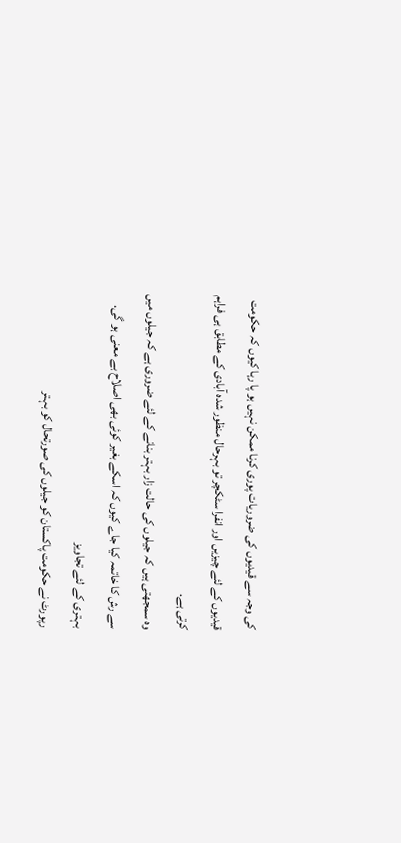کی وجہ سے قیدیوں کی ضروریات پوری کرنا ممکن نہیں ہو پا رہا کیوں کہ حکومت قیدیوں کے لئے چیزیں اور انفرا سٹکچر تو بہرحال منظور شدہ آبادی کے مطابق ہی فراہم کرتی ہے.
وہ سمجھتی ہیں کہ جیلوں کی حالت زار بہتر بنانے کے لئے ضروری ہے کہ جیلوں میں سے رش کا خاتمہ کیا جاے کیوں کہ اسکے بغیر کوئی بھی اصلاح بے معنی ہو گی.
بہتری کے لئے تجاویز
رپورٹ نے حکومت پاکستان کو جیلوں کی صورتحال کو بہتر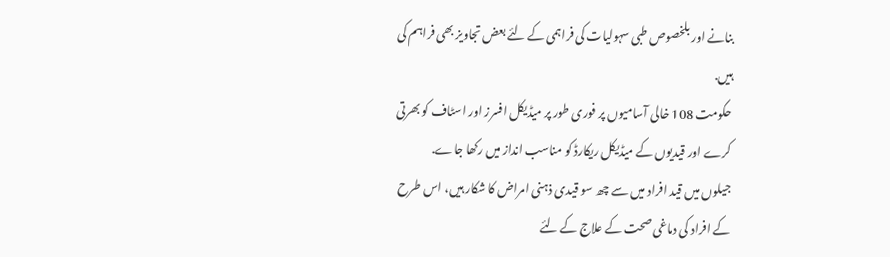بنانے اور بلخصوص طبی سہولیات کی فراہمی کے لئے بعض تجاویز بھی فراہم کی ہیں.
حکومت 108 خالی آسامیوں پر فوری طور پر میڈیکل افسرز اور اسٹاف کو بھرتی کرے اور قیدیوں کے میڈیکل ریکارڈ کو مناسب انداز میں رکھا جاے.
جیلوں میں قید افراد میں سے چھ سو قیدی ذہنی امراض کا شکار ہیں، اس طرح کے افراد کی دماغی صحت کے علاج کے لئے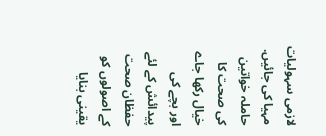لازمی سہولیات مہیا کی جائیں.
حاملہ خواتین کی صحت کا خیال رکھا جاے اور بچے کی پیدائش کے لئے حفظان صحت کے اصولوں کو یقینی بنایا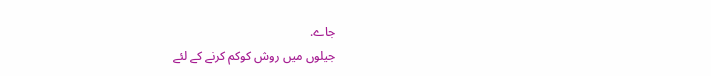جاے.
جیلوں میں روش کوکم کرنے کے لئے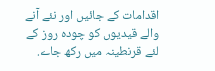اقدامات کے جائیں اور نئے آنے والے قیدیوں کو چودہ روز کے لئے قرنطینہ میں رکھ جاے.